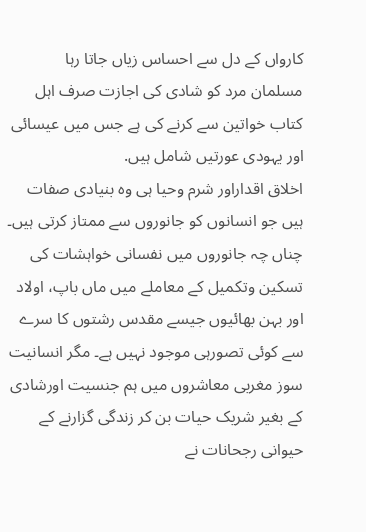کارواں کے دل سے احساس زیاں جاتا رہا
مسلمان مرد کو شادی کی اجازت صرف اہل کتاب خواتین سے کرنے کی ہے جس میں عیسائی اور یہودی عورتیں شامل ہیں.
اخلاق اقداراور شرم وحیا ہی وہ بنیادی صفات ہیں جو انسانوں کو جانوروں سے ممتاز کرتی ہیں۔
چناں چہ جانوروں میں نفسانی خواہشات کی تسکین وتکمیل کے معاملے میں ماں باپ، اولاد اور بہن بھائیوں جیسے مقدس رشتوں کا سرے سے کوئی تصورہی موجود نہیں ہے۔ مگر انسانیت سوز مغربی معاشروں میں ہم جنسیت اورشادی کے بغیر شریک حیات بن کر زندگی گزارنے کے حیوانی رجحانات نے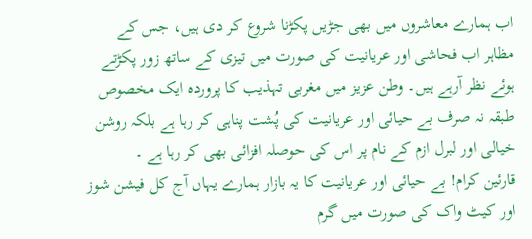اب ہمارے معاشروں میں بھی جڑیں پکڑنا شروع کر دی ہیں، جس کے مظاہر اب فحاشی اور عریانیت کی صورت میں تیزی کے ساتھ زور پکڑتے ہوئے نظر آرہے ہیں۔ وطن عزیز میں مغربی تہذیب کا پروردہ ایک مخصوص طبقہ نہ صرف بے حیائی اور عریانیت کی پُشت پناہی کر رہا ہے بلکہ روشن خیالی اور لبرل ازم کے نام پر اس کی حوصلہ افزائی بھی کر رہا ہے ۔
قارئین کرام! بے حیائی اور عریانیت کا یہ بازار ہمارے یہاں آج کل فیشن شوز اور کیٹ واک کی صورت میں گرم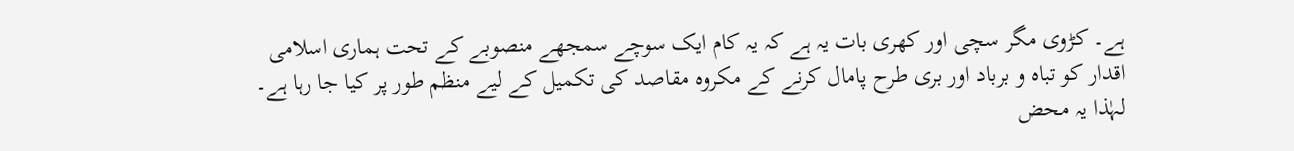ہے۔ کڑوی مگر سچی اور کھری بات یہ ہے کہ یہ کام ایک سوچے سمجھے منصوبے کے تحت ہماری اسلامی اقدار کو تباہ و برباد اور بری طرح پامال کرنے کے مکروہ مقاصد کی تکمیل کے لیے منظم طور پر کیا جا رہا ہے۔ لہٰذا یہ محض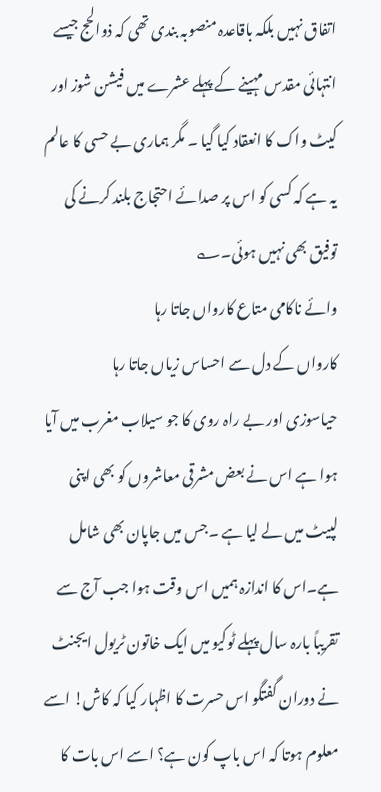اتفاق نہیں بلکہ باقاعدہ منصوبہ بندی تھی کہ ذوالحج جیسے انتہائی مقدس مہینے کے پہلے عشرے میں فیشن شوز اور کیٹ واک کا انعقاد کیا گیا ۔ مگر ہماری بے حسی کا عالم یہ ہے کہ کسی کو اس پر صدائے احتجاج بلند کرنے کی توفیق بھی نہیں ہوئی۔؎
وائے ناکامی متاع کارواں جاتا رہا
کارواں کے دل سے احساس زیاں جاتا رہا
حیاسوزی اور بے راہ روی کا جو سیلاب مغرب میں آیا ہوا ہے اس نے بعض مشرقی معاشروں کو بھی اپنی لپیٹ میں لے لیا ہے ۔جس میں جاپان بھی شامل ہے۔اس کا اندازہ ہمیں اس وقت ہوا جب آج سے تقریباً بارہ سال پہلے ٹوکیو میں ایک خاتون ٹریول ایجنٹ نے دوران گفتگو اس حسرت کا اظہار کیا کہ کاش! اسے معلوم ہوتا کہ اس باپ کون ہے؟ اسے اس بات کا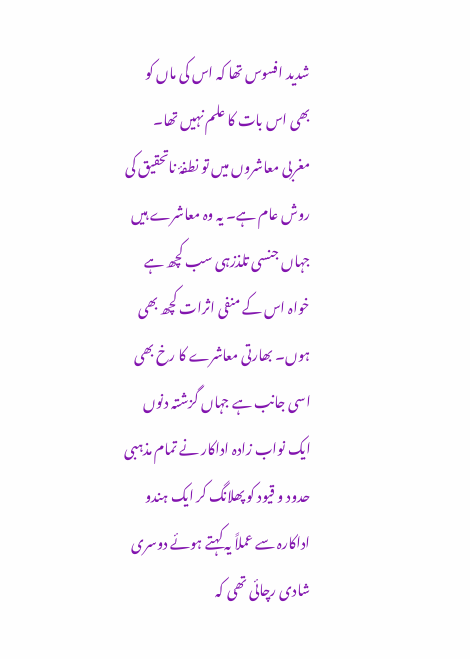شدید افسوس تھا کہ اس کی ماں کو بھی اس بات کا علم نہیں تھا۔ مغربی معاشروں میں تو نطفۂ ناتحقیق کی روش عام ہے۔ یہ وہ معاشرے ہیں جہاں جنسی تلذزہی سب کچھ ہے خواہ اس کے منفی اثرات کچھ بھی ہوں۔ بھارتی معاشرے کا رخ بھی اسی جانب ہے جہاں گزشتہ دنوں ایک نواب زادہ اداکار نے تمام مذہبی حدود و قیود کو پھلانگ کر ایک ہندو اداکارہ سے عملاً یہ کہتے ہوئے دوسری شادی رچائی تھی کہ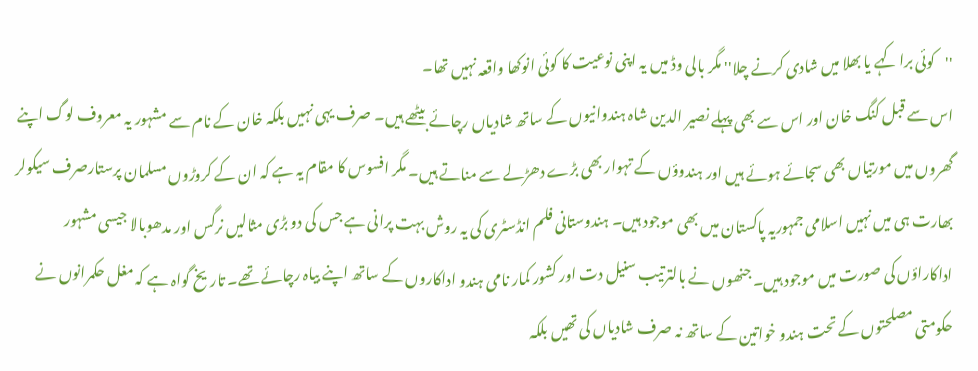''کوئی برا کہے یا بھلا میں شادی کرنے چلا'' مگر بالی وڈ میں یہ اپنی نوعیت کا کوئی انوکھا واقعہ نہیں تھا۔
اس سے قبل کنگ خان اور اس سے بھی پہلے نصیر الدین شاہ ہندوانیوں کے ساتھ شادیاں رچائے بیٹھے ہیں۔ صرف یہی نہیں بلکہ خان کے نام سے مشہور یہ معروف لوگ اپنے گھروں میں مورتیاں بھی سجائے ہوئے ہیں اور ہندوؤں کے تہوار بھی بڑے دھڑلے سے مناتے ہیں۔ مگر افسوس کا مقام یہ ہے کہ ان کے کروڑوں مسلمان پرستارصرف سیکولر بھارت ہی میں نہیں اسلامی جمہوریہ پاکستان میں بھی موجود ہیں۔ ہندوستانی فلم انڈسٹری کی یہ روش بہت پرانی ہے جس کی دو بڑی مثالیں نرگس اور مدھوبالا جیسی مشہور اداکاراؤں کی صورت میں موجود ہیں۔ جنھوں نے بالترتیب سنیل دت اور کشور کمار نامی ہندو اداکاروں کے ساتھ اپنے بیاہ رچائے تھے۔ تاریخ گواہ ہے کہ مغل حکمرانوں نے حکومتی مصلحتوں کے تحت ہندو خواتین کے ساتھ نہ صرف شادیاں کی تھیں بلکہ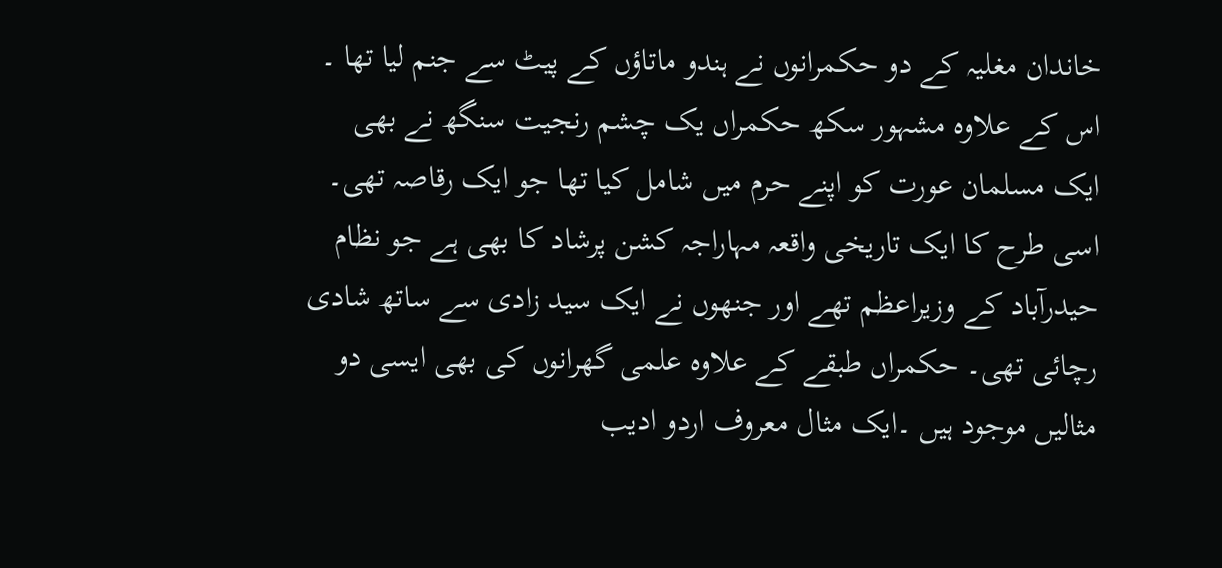خاندان مغلیہ کے دو حکمرانوں نے ہندو ماتاؤں کے پیٹ سے جنم لیا تھا ۔
اس کے علاوہ مشہور سکھ حکمراں یک چشم رنجیت سنگھ نے بھی ایک مسلمان عورت کو اپنے حرم میں شامل کیا تھا جو ایک رقاصہ تھی۔ اسی طرح کا ایک تاریخی واقعہ مہاراجہ کشن پرشاد کا بھی ہے جو نظام حیدرآباد کے وزیراعظم تھے اور جنھوں نے ایک سید زادی سے ساتھ شادی رچائی تھی۔ حکمراں طبقے کے علاوہ علمی گھرانوں کی بھی ایسی دو مثالیں موجود ہیں ۔ایک مثال معروف اردو ادیب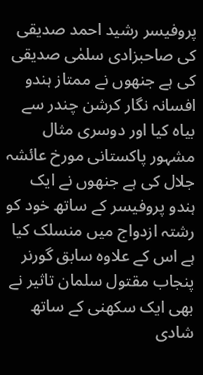پروفیسر رشید احمد صدیقی کی صاحبزادی سلمٰی صدیقی کی ہے جنھوں نے ممتاز ہندو افسانہ نگار کرشن چندر سے بیاہ کیا اور دوسری مثال مشہور پاکستانی مورخ عائشہ جلال کی ہے جنھوں نے ایک ہندو پروفیسر کے ساتھ خود کو رشتہ ازدواج میں منسلک کیا ہے اس کے علاوہ سابق گورنر پنجاب مقتول سلمان تاثیر نے بھی ایک سکھنی کے ساتھ شادی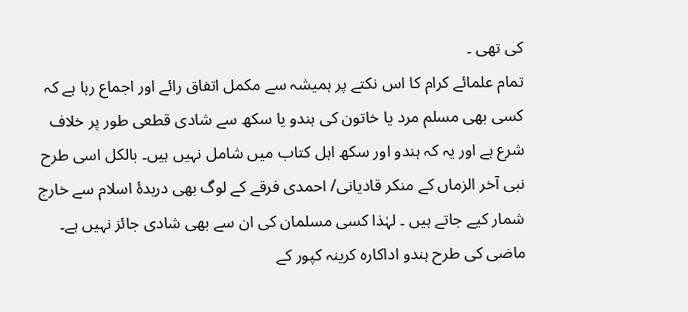کی تھی ۔
تمام علمائے کرام کا اس نکتے پر ہمیشہ سے مکمل اتفاق رائے اور اجماع رہا ہے کہ کسی بھی مسلم مرد یا خاتون کی ہندو یا سکھ سے شادی قطعی طور پر خلاف شرع ہے اور یہ کہ ہندو اور سکھ اہل کتاب میں شامل نہیں ہیں۔ بالکل اسی طرح نبی آخر الزماں کے منکر قادیانی/ احمدی فرقے کے لوگ بھی دربدۂ اسلام سے خارج شمار کیے جاتے ہیں ۔ لہٰذا کسی مسلمان کی ان سے بھی شادی جائز نہیں ہے۔ ماضی کی طرح ہندو اداکارہ کرینہ کپور کے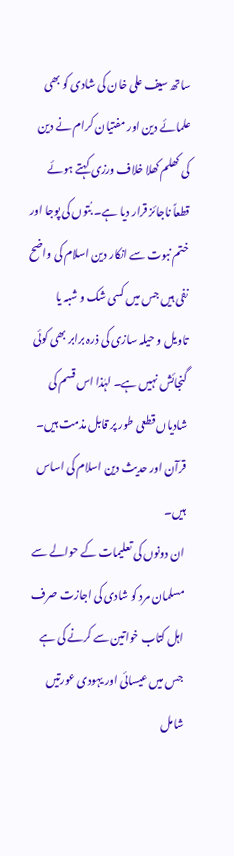ساتھ سیف علی خان کی شادی کو بھی علمائے دین اور مفتیان کرام نے دین کی کھلم کھلا خلاف ورزی کہتے ہوئے قطعاً ناجائز قرار دیا ہے۔ بُتوں کی پوجا اور ختم نبوت سے انکار دین اسلام کی واضح نفی ہیں جس میں کسی شک و شبہ یا تاویل و حیلہ سازی کی ذرہ برابر بھی کوئی گنجائش نہیں ہے۔ لہٰذا اس قسم کی شادیاں قطعی طور پر قابل مذمت ہیں۔ قرآن اور حدیث دین اسلام کی اساس ہیں۔
ان دونوں کی تعلیمات کے حوالے سے مسلمان مرد کو شادی کی اجازت صرف اہل کتاب خواتین سے کرنے کی ہے جس میں عیسائی اور یہودی عورتیں شامل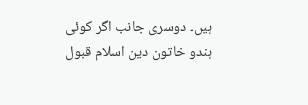ہیں۔ دوسری جانب اگر کوئی ہندو خاتون دین اسلام قبول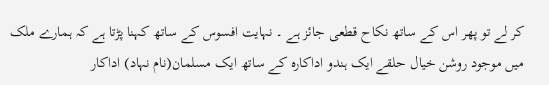کر لے تو پھر اس کے ساتھ نکاح قطعی جائز ہے ۔ نہایت افسوس کے ساتھ کہنا پڑتا ہے کہ ہمارے ملک میں موجود روشن خیال حلقے ایک ہندو اداکارہ کے ساتھ ایک مسلمان(نام نہاد) اداکار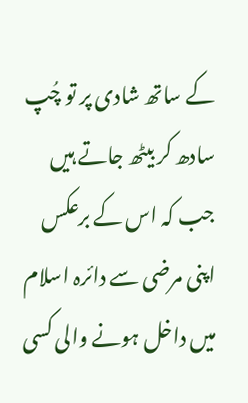کے ساتھ شادی پر تو چُپ سادھ کر بیٹھ جاتے ہیں جب کہ اس کے برعکس اپنی مرضی سے دائرہ اسلام میں داخل ہونے والی کسی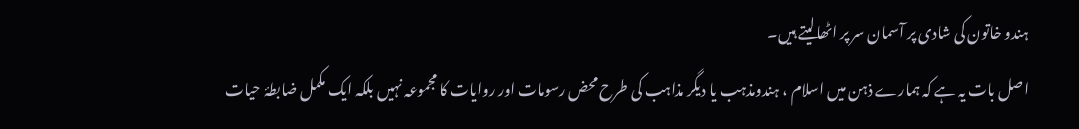ہندو خاتون کی شادی پر آسمان سر پر اٹھالیتے ہیں۔
اصل بات یہ ہے کہ ہمارے ذہن میں اسلام ، ہندومذہب یا دیگر مذاہب کی طرح محض رسومات اور روایات کا مجموعہ نہیں بلکہ ایک مکمل ضابطۂ حیات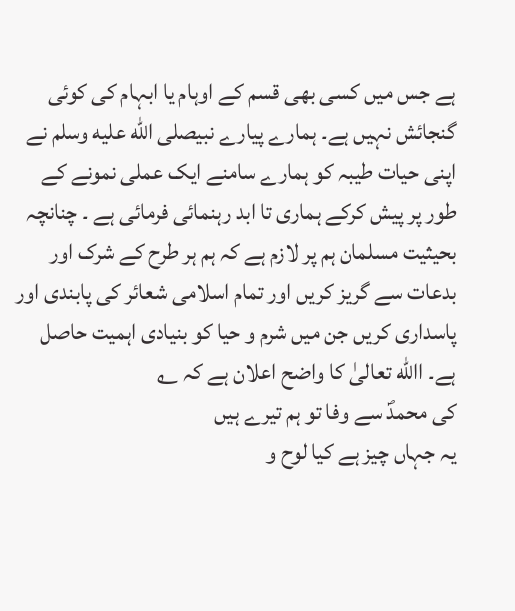ہے جس میں کسی بھی قسم کے اوہام یا ابہام کی کوئی گنجائش نہیں ہے۔ ہمارے پیارے نبیصلى الله عليه وسلم نے اپنی حیات طیبہ کو ہمارے سامنے ایک عملی نمونے کے طور پر پیش کرکے ہماری تا ابد رہنمائی فرمائی ہے ۔ چنانچہ بحیثیت مسلمان ہم پر لازم ہے کہ ہم ہر طرح کے شرک اور بدعات سے گریز کریں اور تمام اسلامی شعائر کی پابندی اور پاسداری کریں جن میں شرم و حیا کو بنیادی اہمیت حاصل ہے۔ االله تعالیٰ کا واضح اعلان ہے کہ ؎
کی محمدؐ سے وفا تو ہم تیرے ہیں
یہ جہاں چیز ہے کیا لوح و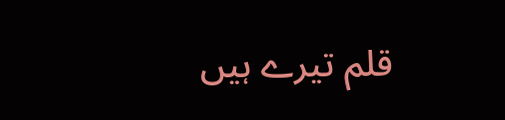قلم تیرے ہیں